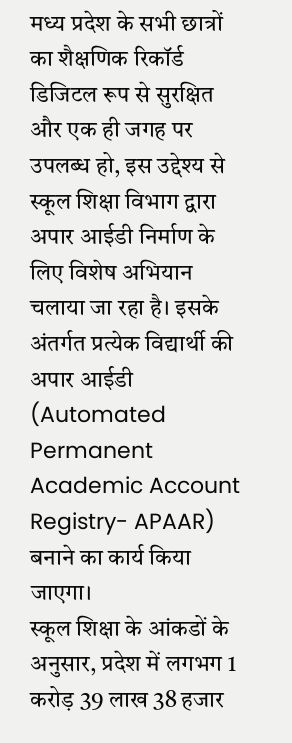मध्य प्रदेश के सभी छात्रों का शैक्षणिक रिकॉर्ड डिजिटल रूप से सुरक्षित और एक ही जगह पर उपलब्ध हो, इस उद्देश्य से स्कूल शिक्षा विभाग द्वारा अपार आईडी निर्माण के लिए विशेष अभियान चलाया जा रहा है। इसके अंतर्गत प्रत्येक विद्यार्थी की अपार आईडी (Automated Permanent Academic Account Registry- APAAR) बनाने का कार्य किया जाएगा।
स्कूल शिक्षा के आंकडों के अनुसार, प्रदेश में लगभग 1 करोड़ 39 लाख 38 हजार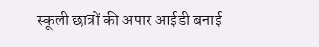स्कूली छात्रों की अपार आईडी बनाई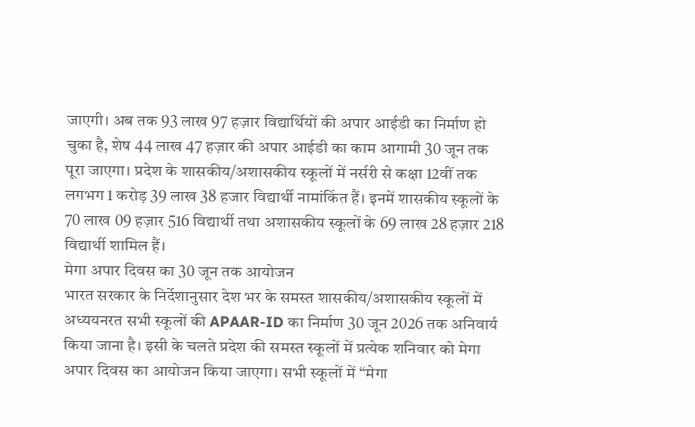जाएगी। अब तक 93 लाख 97 हज़ार विद्यार्थियों की अपार आईडी का निर्माण हो चुका है, शेष 44 लाख 47 हज़ार की अपार आईडी का काम आगामी 30 जून तक पूरा जाएगा। प्रदेश के शासकीय/अशासकीय स्कूलों में नर्सरी से कक्षा 12वीं तक लगभग 1 करोड़ 39 लाख 38 हजार विद्यार्थी नामांकिंत हैं। इनमें शासकीय स्कूलों के 70 लाख 09 हज़ार 516 विद्यार्थी तथा अशासकीय स्कूलों के 69 लाख 28 हज़ार 218 विद्यार्थी शामिल हैं।
मेगा अपार दिवस का 30 जून तक आयोजन
भारत सरकार के निर्देशानुसार देश भर के समस्त शासकीय/अशासकीय स्कूलों में अध्ययनरत सभी स्कूलों की APAAR-ID का निर्माण 30 जून 2026 तक अनिवार्य किया जाना है। इसी के चलते प्रदेश की समस्त स्कूलों में प्रत्येक शनिवार को मेगा अपार दिवस का आयोजन किया जाएगा। सभी स्कूलों में “मेगा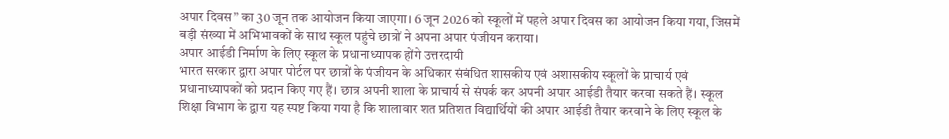अपार दिवस” का 30 जून तक आयोजन किया जाएगा। 6 जून 2026 को स्कूलों में पहले अपार दिवस का आयोजन किया गया, जिसमें बड़ी संख्या में अभिभावकों के साथ स्कूल पहुंचे छात्रों ने अपना अपार पंजीयन कराया।
अपार आईडी निर्माण के लिए स्कूल के प्रधानाध्यापक होंगे उत्तरदायी
भारत सरकार द्वारा अपार पोर्टल पर छात्रों के पंजीयन के अधिकार संबंधित शासकीय एवं अशासकीय स्कूलों के प्राचार्य एवं प्रधानाध्यापकों को प्रदान किए गए हैं। छात्र अपनी शाला के प्राचार्य से संपर्क कर अपनी अपार आईडी तैयार करवा सकते हैं। स्कूल शिक्षा विभाग के द्वारा यह स्पष्ट किया गया है कि शालावार शत प्रतिशत विद्यार्थियों की अपार आईडी तैयार करवाने के लिए स्कूल के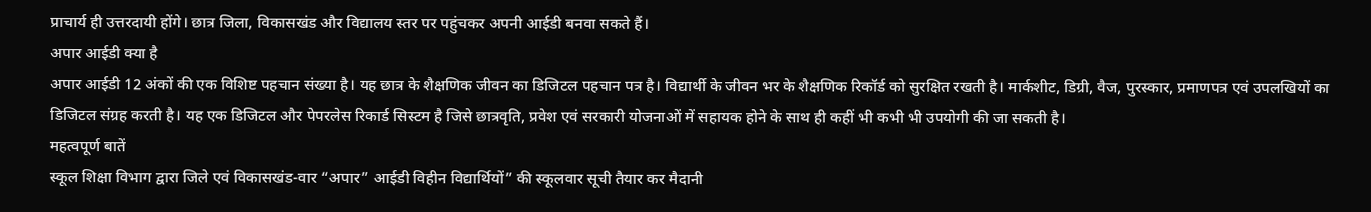प्राचार्य ही उत्तरदायी होंगे। छात्र जिला, विकासखंड और विद्यालय स्तर पर पहुंचकर अपनी आईडी बनवा सकते हैं।
अपार आईडी क्या है
अपार आईडी 12 अंकों की एक विशिष्ट पहचान संख्या है। यह छात्र के शैक्षणिक जीवन का डिजिटल पहचान पत्र है। विद्यार्थी के जीवन भर के शैक्षणिक रिकॉर्ड को सुरक्षित रखती है। मार्कशीट, डिग्री, वैज, पुरस्कार, प्रमाणपत्र एवं उपलखियों का डिजिटल संग्रह करती है। यह एक डिजिटल और पेपरलेस रिकार्ड सिस्टम है जिसे छात्रवृति, प्रवेश एवं सरकारी योजनाओं में सहायक होने के साथ ही कहीं भी कभी भी उपयोगी की जा सकती है।
महत्वपूर्ण बातें
स्कूल शिक्षा विभाग द्वारा जिले एवं विकासखंड-वार “अपार” आईडी विहीन विद्यार्थियों” की स्कूलवार सूची तैयार कर मैदानी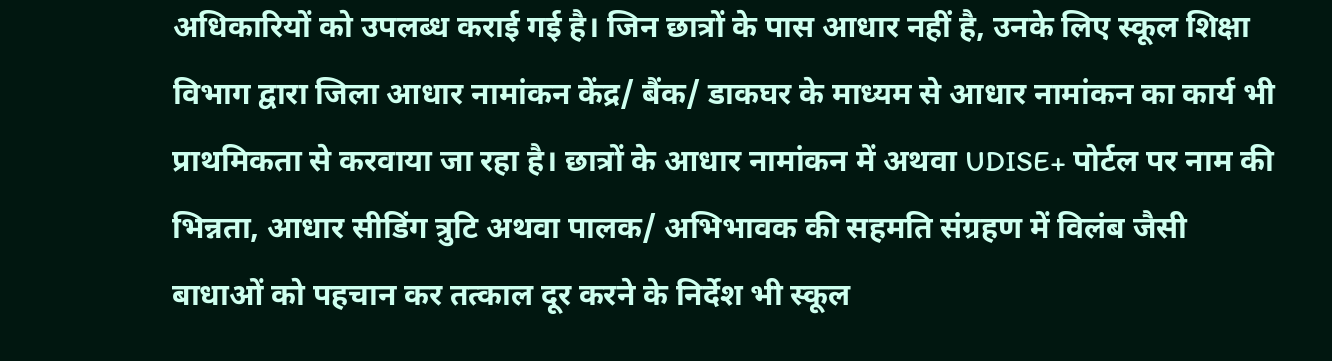अधिकारियों को उपलब्ध कराई गई है। जिन छात्रों के पास आधार नहीं है, उनके लिए स्कूल शिक्षा विभाग द्वारा जिला आधार नामांकन केंद्र/ बैंक/ डाकघर के माध्यम से आधार नामांकन का कार्य भी प्राथमिकता से करवाया जा रहा है। छात्रों के आधार नामांकन में अथवा UDISE+ पोर्टल पर नाम की भिन्नता, आधार सीडिंग त्रुटि अथवा पालक/ अभिभावक की सहमति संग्रहण में विलंब जैसी बाधाओं को पहचान कर तत्काल दूर करने के निर्देश भी स्कूल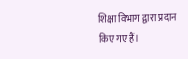शिक्षा विभाग द्वारा प्रदान किए गए हैं।